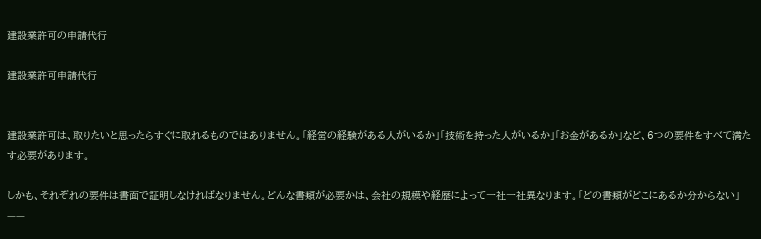建設業許可の申請代行

建設業許可申請代行


建設業許可は、取りたいと思ったらすぐに取れるものではありません。「経営の経験がある人がいるか」「技術を持った人がいるか」「お金があるか」など、6つの要件をすべて満たす必要があります。

しかも、それぞれの要件は書面で証明しなければなりません。どんな書類が必要かは、会社の規模や経歴によって一社一社異なります。「どの書類がどこにあるか分からない」——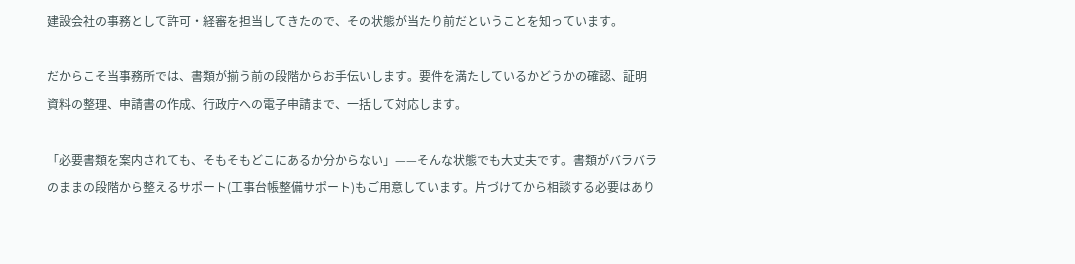建設会社の事務として許可・経審を担当してきたので、その状態が当たり前だということを知っています。

だからこそ当事務所では、書類が揃う前の段階からお手伝いします。要件を満たしているかどうかの確認、証明資料の整理、申請書の作成、行政庁への電子申請まで、一括して対応します。

「必要書類を案内されても、そもそもどこにあるか分からない」——そんな状態でも大丈夫です。書類がバラバラのままの段階から整えるサポート(工事台帳整備サポート)もご用意しています。片づけてから相談する必要はあり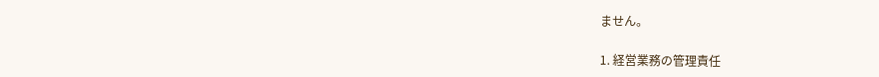ません。

1. 経営業務の管理責任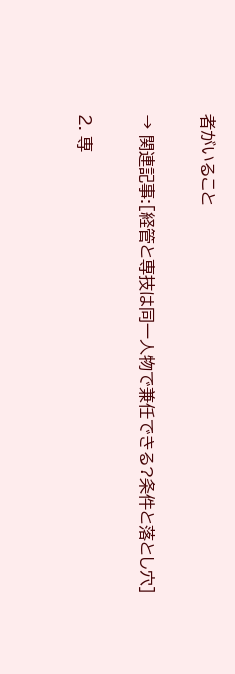者がいること

→ 関連記事:[経管と専技は同一人物で兼任できる?条件と落とし穴]

2. 専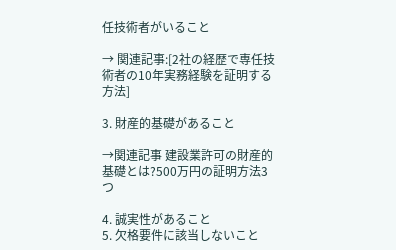任技術者がいること

→ 関連記事:[2社の経歴で専任技術者の10年実務経験を証明する方法]

3. 財産的基礎があること

→関連記事 建設業許可の財産的基礎とは?500万円の証明方法3つ

4. 誠実性があること
5. 欠格要件に該当しないこと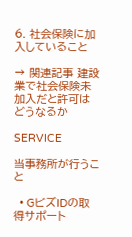6. 社会保険に加入していること

→ 関連記事 建設業で社会保険未加入だと許可はどうなるか

SERVICE

当事務所が行うこと

  • GビズIDの取得サポート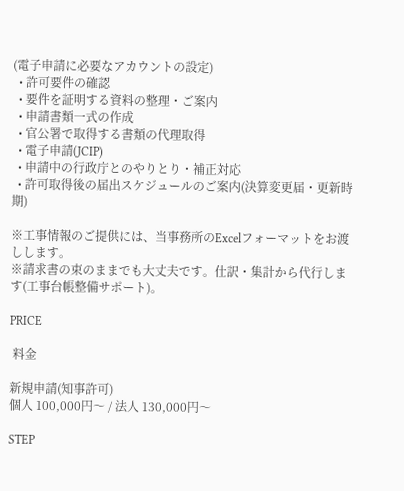(電子申請に必要なアカウントの設定)
  • 許可要件の確認
  • 要件を証明する資料の整理・ご案内
  • 申請書類一式の作成
  • 官公署で取得する書類の代理取得
  • 電子申請(JCIP)
  • 申請中の行政庁とのやりとり・補正対応
  • 許可取得後の届出スケジュールのご案内(決算変更届・更新時期)

※工事情報のご提供には、当事務所のExcelフォーマットをお渡しします。
※請求書の束のままでも大丈夫です。仕訳・集計から代行します(工事台帳整備サポート)。

PRICE

 料金

新規申請(知事許可)
個人 100,000円〜 / 法人 130,000円〜

STEP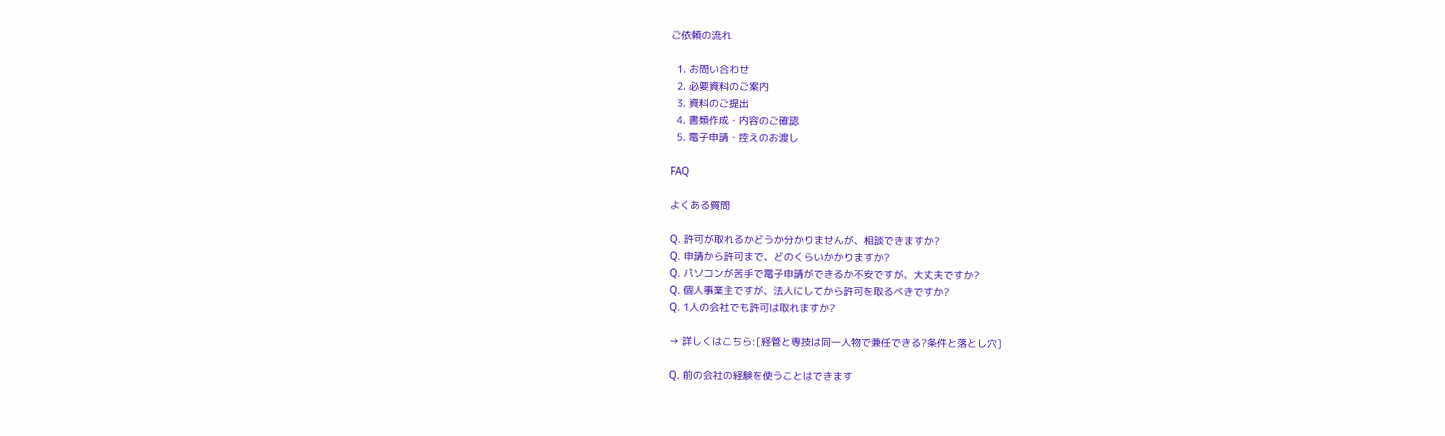ご依頼の流れ

  1. お問い合わせ
  2. 必要資料のご案内
  3. 資料のご提出
  4. 書類作成・内容のご確認
  5. 電子申請・控えのお渡し

FAQ

よくある質問

Q. 許可が取れるかどうか分かりませんが、相談できますか?
Q. 申請から許可まで、どのくらいかかりますか?
Q. パソコンが苦手で電子申請ができるか不安ですが、大丈夫ですか?
Q. 個人事業主ですが、法人にしてから許可を取るべきですか?
Q. 1人の会社でも許可は取れますか?

→ 詳しくはこちら:[経管と専技は同一人物で兼任できる?条件と落とし穴]

Q. 前の会社の経験を使うことはできます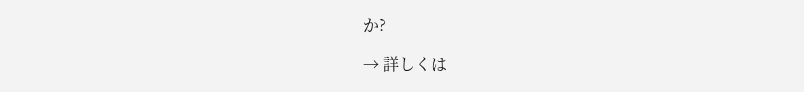か?

→ 詳しくは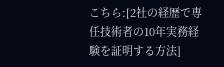こちら:[2社の経歴で専任技術者の10年実務経験を証明する方法]